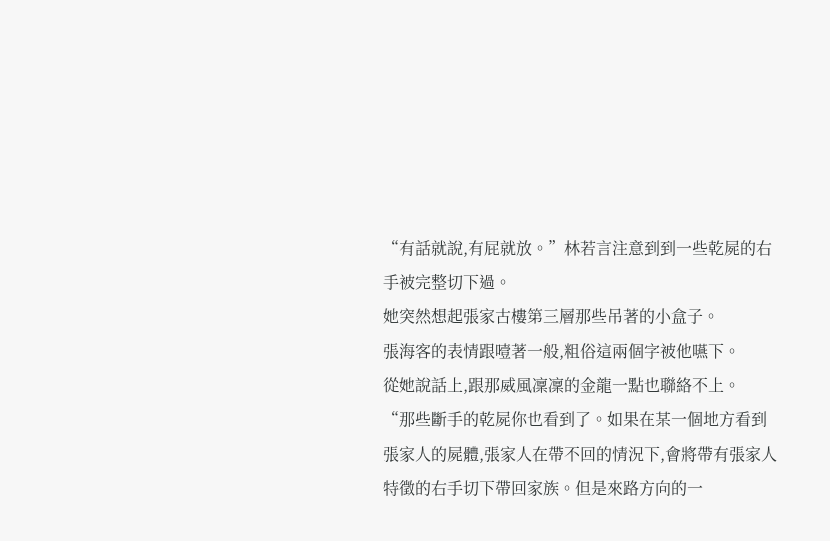“有話就說,有屁就放。”林若言注意到到一些乾屍的右手被完整切下過。
她突然想起張家古樓第三層那些吊著的小盒子。
張海客的表情跟噎著一般,粗俗這兩個字被他嚥下。
從她說話上,跟那威風凜凜的金龍一點也聯絡不上。
“那些斷手的乾屍你也看到了。如果在某一個地方看到張家人的屍體,張家人在帶不回的情況下,會將帶有張家人特徵的右手切下帶回家族。但是來路方向的一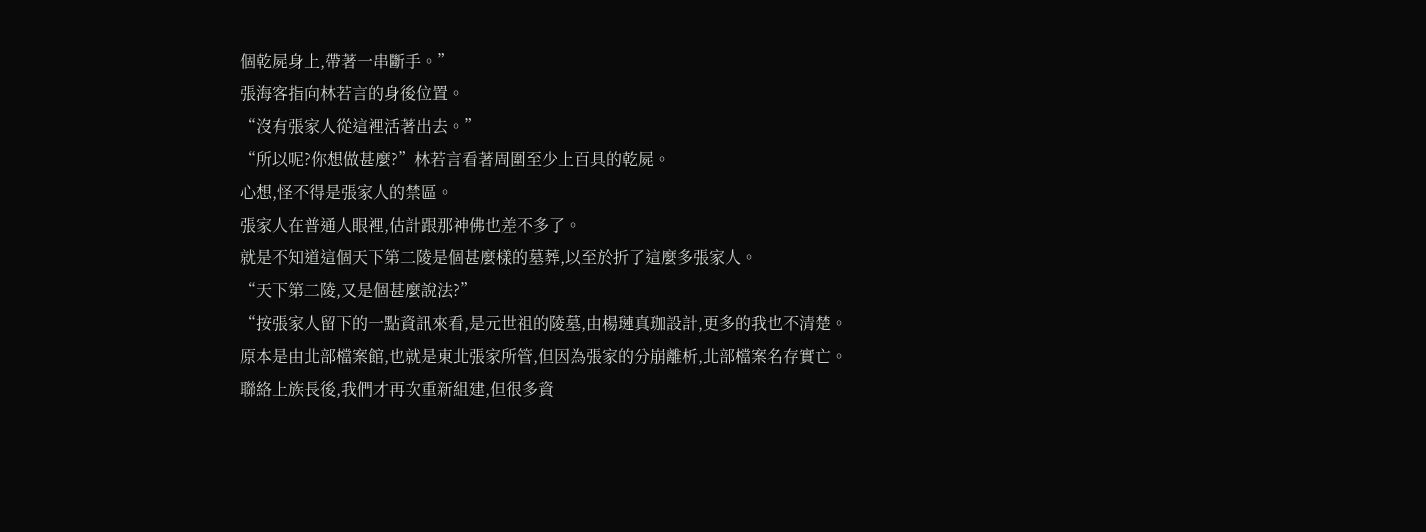個乾屍身上,帶著一串斷手。”
張海客指向林若言的身後位置。
“沒有張家人從這裡活著出去。”
“所以呢?你想做甚麼?”林若言看著周圍至少上百具的乾屍。
心想,怪不得是張家人的禁區。
張家人在普通人眼裡,估計跟那神佛也差不多了。
就是不知道這個天下第二陵是個甚麼樣的墓葬,以至於折了這麼多張家人。
“天下第二陵,又是個甚麼說法?”
“按張家人留下的一點資訊來看,是元世祖的陵墓,由楊璉真珈設計,更多的我也不清楚。
原本是由北部檔案館,也就是東北張家所管,但因為張家的分崩離析,北部檔案名存實亡。
聯絡上族長後,我們才再次重新組建,但很多資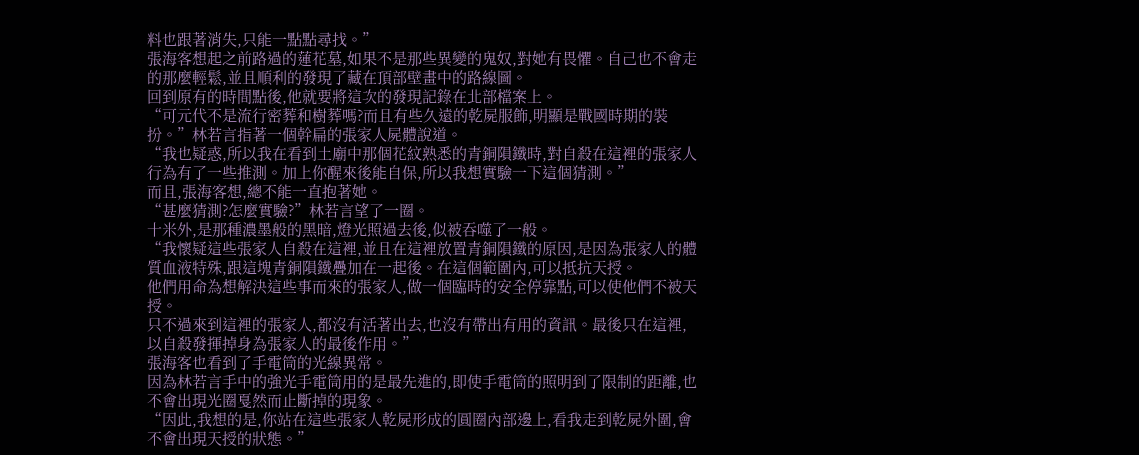料也跟著消失,只能一點點尋找。”
張海客想起之前路過的蓮花墓,如果不是那些異變的鬼奴,對她有畏懼。自己也不會走的那麼輕鬆,並且順利的發現了藏在頂部壁畫中的路線圖。
回到原有的時間點後,他就要將這次的發現記錄在北部檔案上。
“可元代不是流行密葬和樹葬嗎?而且有些久遠的乾屍服飾,明顯是戰國時期的裝扮。”林若言指著一個幹扁的張家人屍體說道。
“我也疑惑,所以我在看到土廟中那個花紋熟悉的青銅隕鐵時,對自殺在這裡的張家人行為有了一些推測。加上你醒來後能自保,所以我想實驗一下這個猜測。”
而且,張海客想,總不能一直抱著她。
“甚麼猜測?怎麼實驗?”林若言望了一圈。
十米外,是那種濃墨般的黑暗,燈光照過去後,似被吞噬了一般。
“我懷疑這些張家人自殺在這裡,並且在這裡放置青銅隕鐵的原因,是因為張家人的體質血液特殊,跟這塊青銅隕鐵疊加在一起後。在這個範圍內,可以抵抗天授。
他們用命為想解決這些事而來的張家人,做一個臨時的安全停靠點,可以使他們不被天授。
只不過來到這裡的張家人,都沒有活著出去,也沒有帶出有用的資訊。最後只在這裡,以自殺發揮掉身為張家人的最後作用。”
張海客也看到了手電筒的光線異常。
因為林若言手中的強光手電筒用的是最先進的,即使手電筒的照明到了限制的距離,也不會出現光圈戛然而止斷掉的現象。
“因此,我想的是,你站在這些張家人乾屍形成的圓圈內部邊上,看我走到乾屍外圍,會不會出現天授的狀態。”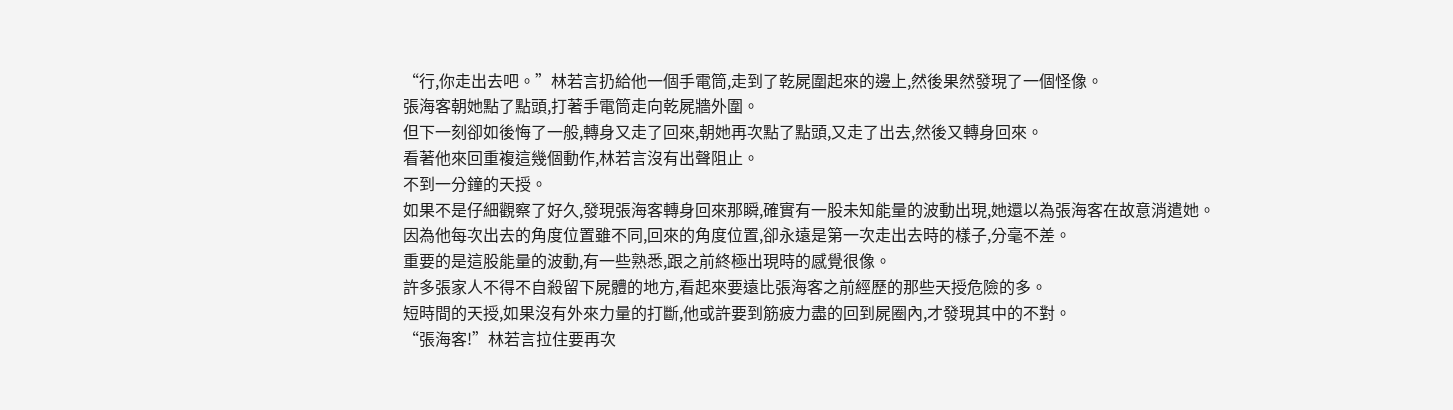“行,你走出去吧。”林若言扔給他一個手電筒,走到了乾屍圍起來的邊上,然後果然發現了一個怪像。
張海客朝她點了點頭,打著手電筒走向乾屍牆外圍。
但下一刻卻如後悔了一般,轉身又走了回來,朝她再次點了點頭,又走了出去,然後又轉身回來。
看著他來回重複這幾個動作,林若言沒有出聲阻止。
不到一分鐘的天授。
如果不是仔細觀察了好久,發現張海客轉身回來那瞬,確實有一股未知能量的波動出現,她還以為張海客在故意消遣她。
因為他每次出去的角度位置雖不同,回來的角度位置,卻永遠是第一次走出去時的樣子,分毫不差。
重要的是這股能量的波動,有一些熟悉,跟之前終極出現時的感覺很像。
許多張家人不得不自殺留下屍體的地方,看起來要遠比張海客之前經歷的那些天授危險的多。
短時間的天授,如果沒有外來力量的打斷,他或許要到筋疲力盡的回到屍圈內,才發現其中的不對。
“張海客!”林若言拉住要再次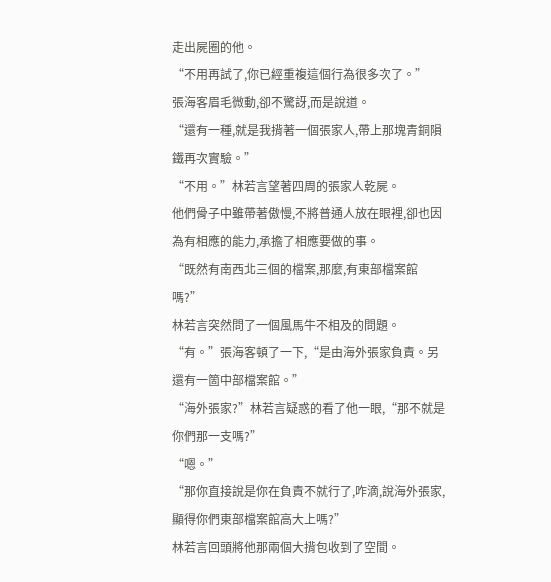走出屍圈的他。
“不用再試了,你已經重複這個行為很多次了。”
張海客眉毛微動,卻不驚訝,而是說道。
“還有一種,就是我揹著一個張家人,帶上那塊青銅隕鐵再次實驗。”
“不用。”林若言望著四周的張家人乾屍。
他們骨子中雖帶著傲慢,不將普通人放在眼裡,卻也因為有相應的能力,承擔了相應要做的事。
“既然有南西北三個的檔案,那麼,有東部檔案館嗎?”
林若言突然問了一個風馬牛不相及的問題。
“有。”張海客頓了一下,“是由海外張家負責。另還有一箇中部檔案館。”
“海外張家?”林若言疑惑的看了他一眼,“那不就是你們那一支嗎?”
“嗯。”
“那你直接說是你在負責不就行了,咋滴,說海外張家,顯得你們東部檔案館高大上嗎?”
林若言回頭將他那兩個大揹包收到了空間。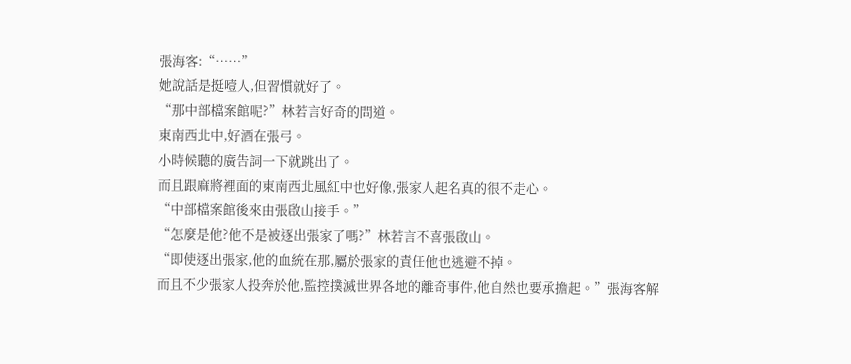張海客:“……”
她說話是挺噎人,但習慣就好了。
“那中部檔案館呢?”林若言好奇的問道。
東南西北中,好酒在張弓。
小時候聽的廣告詞一下就跳出了。
而且跟麻將裡面的東南西北風紅中也好像,張家人起名真的很不走心。
“中部檔案館後來由張啟山接手。”
“怎麼是他?他不是被逐出張家了嗎?”林若言不喜張啟山。
“即使逐出張家,他的血統在那,屬於張家的責任他也逃避不掉。
而且不少張家人投奔於他,監控撲滅世界各地的離奇事件,他自然也要承擔起。”張海客解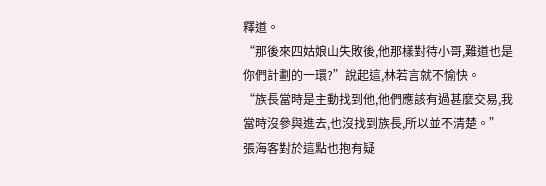釋道。
“那後來四姑娘山失敗後,他那樣對待小哥,難道也是你們計劃的一環?”說起這,林若言就不愉快。
“族長當時是主動找到他,他們應該有過甚麼交易,我當時沒參與進去,也沒找到族長,所以並不清楚。”
張海客對於這點也抱有疑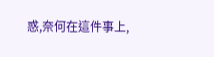惑,奈何在這件事上,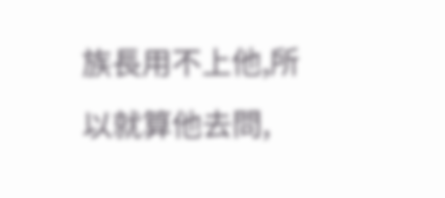族長用不上他,所以就算他去問,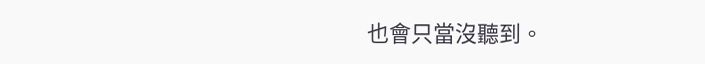也會只當沒聽到。